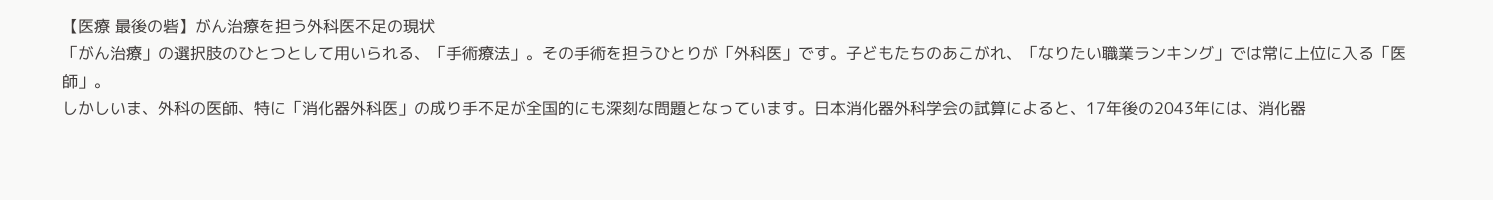【医療 最後の砦】がん治療を担う外科医不足の現状
「がん治療」の選択肢のひとつとして用いられる、「手術療法」。その手術を担うひとりが「外科医」です。子どもたちのあこがれ、「なりたい職業ランキング」では常に上位に入る「医師」。
しかしいま、外科の医師、特に「消化器外科医」の成り手不足が全国的にも深刻な問題となっています。日本消化器外科学会の試算によると、17年後の2043年には、消化器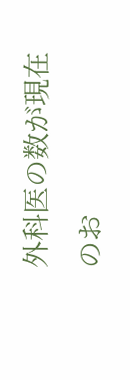外科医の数が現在のお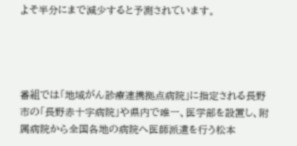よそ半分にまで減少すると予測されています。




番組では「地域がん診療連携拠点病院」に指定される長野市の「長野赤十字病院」や県内で唯一、医学部を設置し、附属病院から全国各地の病院へ医師派遣を行う松本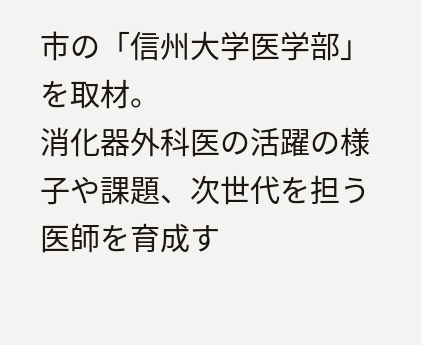市の「信州大学医学部」を取材。
消化器外科医の活躍の様子や課題、次世代を担う医師を育成す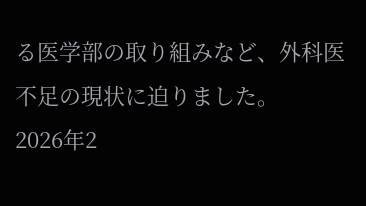る医学部の取り組みなど、外科医不足の現状に迫りました。
2026年2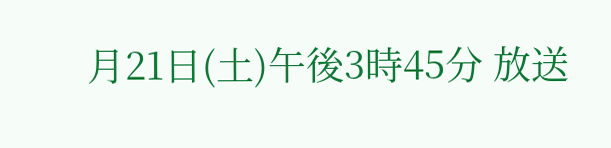月21日(土)午後3時45分 放送